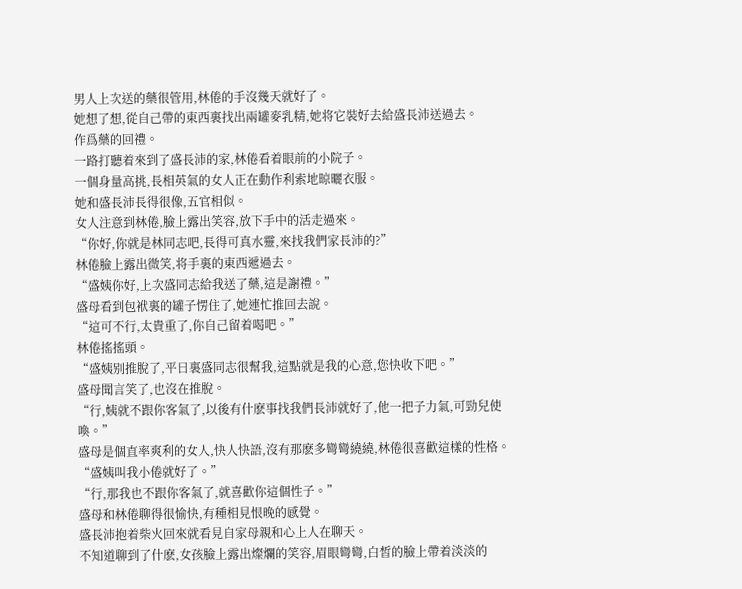男人上次送的藥很管用,林倦的手沒幾天就好了。
她想了想,從自己帶的東西裏找出兩罐麥乳精,她将它裝好去給盛長沛送過去。
作爲藥的回禮。
一路打聽着來到了盛長沛的家,林倦看着眼前的小院子。
一個身量高挑,長相英氣的女人正在動作利索地晾曬衣服。
她和盛長沛長得很像,五官相似。
女人注意到林倦,臉上露出笑容,放下手中的活走過來。
“你好,你就是林同志吧,長得可真水靈,來找我們家長沛的?”
林倦臉上露出微笑,将手裏的東西遞過去。
“盛姨你好,上次盛同志給我送了藥,這是謝禮。”
盛母看到包袱裏的罐子愣住了,她連忙推回去說。
“這可不行,太貴重了,你自己留着喝吧。”
林倦搖搖頭。
“盛姨别推脫了,平日裏盛同志很幫我,這點就是我的心意,您快收下吧。”
盛母聞言笑了,也沒在推脫。
“行,姨就不跟你客氣了,以後有什麽事找我們長沛就好了,他一把子力氣,可勁兒使喚。”
盛母是個直率爽利的女人,快人快語,沒有那麽多彎彎繞繞,林倦很喜歡這樣的性格。
“盛姨叫我小倦就好了。”
“行,那我也不跟你客氣了,就喜歡你這個性子。”
盛母和林倦聊得很愉快,有種相見恨晚的感覺。
盛長沛抱着柴火回來就看見自家母親和心上人在聊天。
不知道聊到了什麽,女孩臉上露出燦爛的笑容,眉眼彎彎,白皙的臉上帶着淡淡的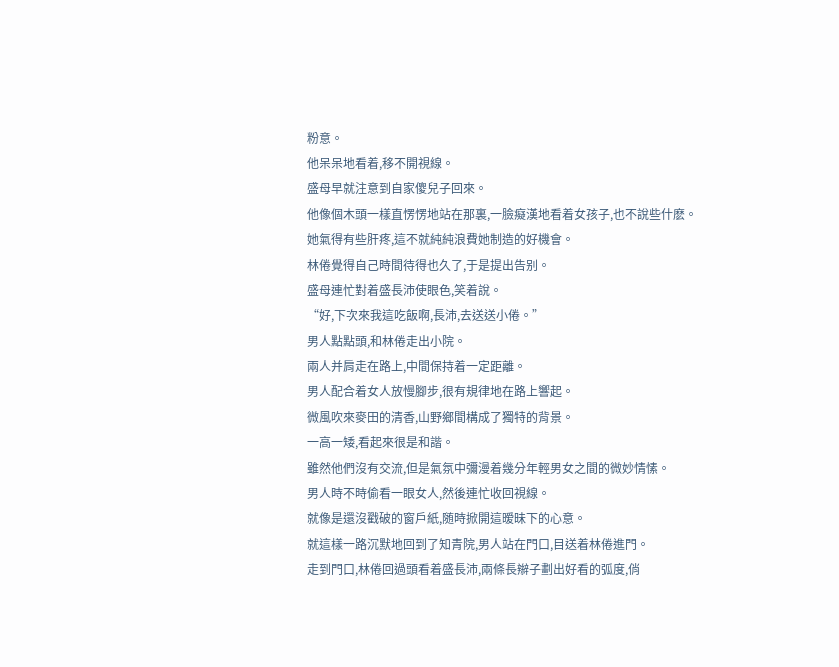粉意。
他呆呆地看着,移不開視線。
盛母早就注意到自家傻兒子回來。
他像個木頭一樣直愣愣地站在那裏,一臉癡漢地看着女孩子,也不說些什麽。
她氣得有些肝疼,這不就純純浪費她制造的好機會。
林倦覺得自己時間待得也久了,于是提出告别。
盛母連忙對着盛長沛使眼色,笑着說。
“好,下次來我這吃飯啊,長沛,去送送小倦。”
男人點點頭,和林倦走出小院。
兩人并肩走在路上,中間保持着一定距離。
男人配合着女人放慢腳步,很有規律地在路上響起。
微風吹來麥田的清香,山野鄉間構成了獨特的背景。
一高一矮,看起來很是和諧。
雖然他們沒有交流,但是氣氛中彌漫着幾分年輕男女之間的微妙情愫。
男人時不時偷看一眼女人,然後連忙收回視線。
就像是還沒戳破的窗戶紙,随時掀開這暧昧下的心意。
就這樣一路沉默地回到了知青院,男人站在門口,目送着林倦進門。
走到門口,林倦回過頭看着盛長沛,兩條長辮子劃出好看的弧度,俏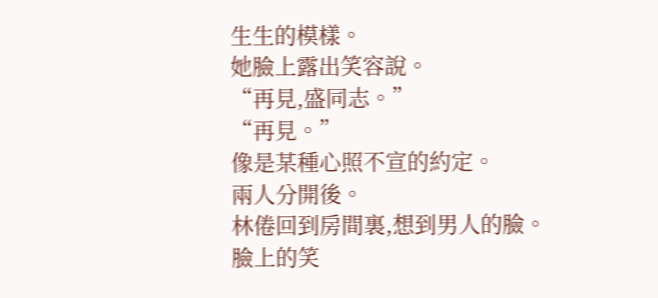生生的模樣。
她臉上露出笑容說。
“再見,盛同志。”
“再見。”
像是某種心照不宣的約定。
兩人分開後。
林倦回到房間裏,想到男人的臉。
臉上的笑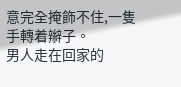意完全掩飾不住,一隻手轉着辮子。
男人走在回家的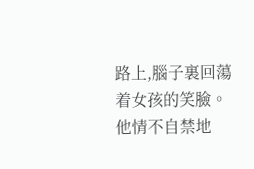路上,腦子裏回蕩着女孩的笑臉。
他情不自禁地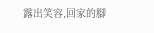露出笑容,回家的腳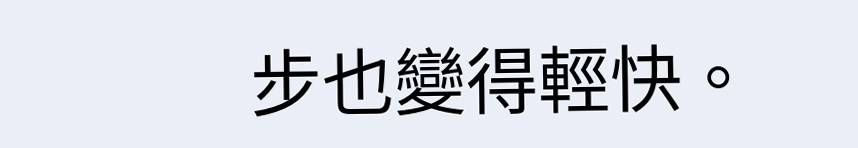步也變得輕快。